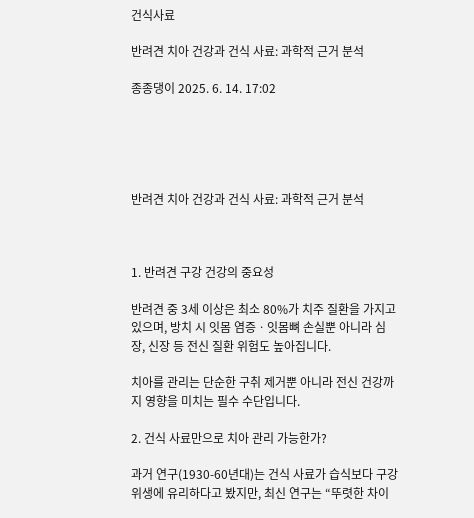건식사료

반려견 치아 건강과 건식 사료: 과학적 근거 분석

종종댕이 2025. 6. 14. 17:02





반려견 치아 건강과 건식 사료: 과학적 근거 분석



1. 반려견 구강 건강의 중요성

반려견 중 3세 이상은 최소 80%가 치주 질환을 가지고 있으며, 방치 시 잇몸 염증ㆍ잇몸뼈 손실뿐 아니라 심장, 신장 등 전신 질환 위험도 높아집니다.

치아를 관리는 단순한 구취 제거뿐 아니라 전신 건강까지 영향을 미치는 필수 수단입니다.

2. 건식 사료만으로 치아 관리 가능한가?

과거 연구(1930-60년대)는 건식 사료가 습식보다 구강 위생에 유리하다고 봤지만, 최신 연구는 “뚜렷한 차이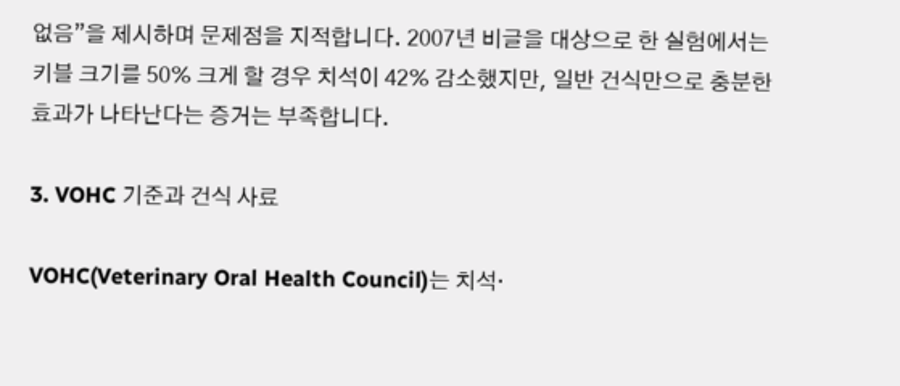없음”을 제시하며 문제점을 지적합니다. 2007년 비글을 대상으로 한 실험에서는 키블 크기를 50% 크게 할 경우 치석이 42% 감소했지만, 일반 건식만으로 충분한 효과가 나타난다는 증거는 부족합니다.

3. VOHC 기준과 건식 사료

VOHC(Veterinary Oral Health Council)는 치석·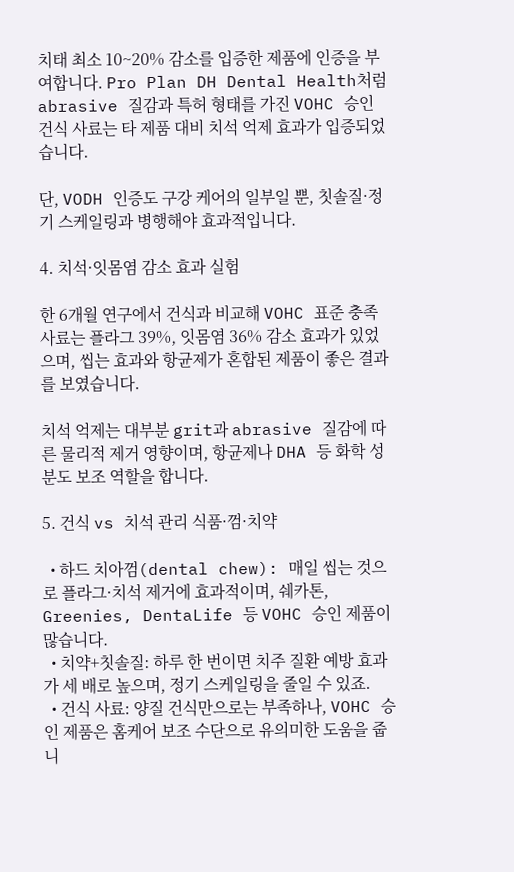치태 최소 10~20% 감소를 입증한 제품에 인증을 부여합니다. Pro Plan DH Dental Health처럼 abrasive 질감과 특허 형태를 가진 VOHC 승인 건식 사료는 타 제품 대비 치석 억제 효과가 입증되었습니다.

단, VODH 인증도 구강 케어의 일부일 뿐, 칫솔질·정기 스케일링과 병행해야 효과적입니다.

4. 치석·잇몸염 감소 효과 실험

한 6개월 연구에서 건식과 비교해 VOHC 표준 충족 사료는 플라그 39%, 잇몸염 36% 감소 효과가 있었으며, 씹는 효과와 항균제가 혼합된 제품이 좋은 결과를 보였습니다.

치석 억제는 대부분 grit과 abrasive 질감에 따른 물리적 제거 영향이며, 항균제나 DHA 등 화학 성분도 보조 역할을 합니다.

5. 건식 vs 치석 관리 식품·껌·치약

  • 하드 치아껌(dental chew): 매일 씹는 것으로 플라그·치석 제거에 효과적이며, 쉐카톤, Greenies, DentaLife 등 VOHC 승인 제품이 많습니다.
  • 치약+칫솔질: 하루 한 번이면 치주 질환 예방 효과가 세 배로 높으며, 정기 스케일링을 줄일 수 있죠.
  • 건식 사료: 양질 건식만으로는 부족하나, VOHC 승인 제품은 홈케어 보조 수단으로 유의미한 도움을 줍니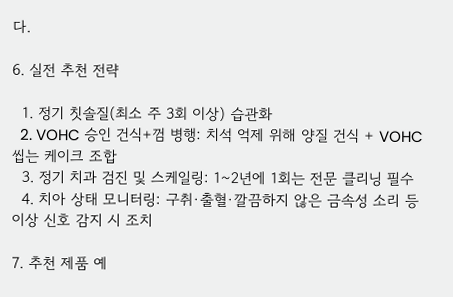다.

6. 실전 추천 전략

  1. 정기 칫솔질(최소 주 3회 이상) 습관화
  2. VOHC 승인 건식+껌 병행: 치석 억제 위해 양질 건식 + VOHC 씹는 케이크 조합
  3. 정기 치과 검진 및 스케일링: 1~2년에 1회는 전문 클리닝 필수
  4. 치아 상태 모니터링: 구취·출혈·깔끔하지 않은 금속성 소리 등 이상 신호 감지 시 조치

7. 추천 제품 예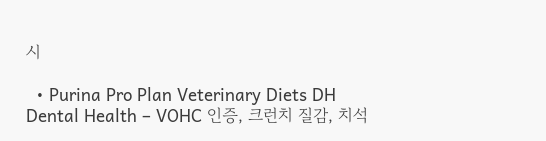시

  • Purina Pro Plan Veterinary Diets DH Dental Health – VOHC 인증, 크런치 질감, 치석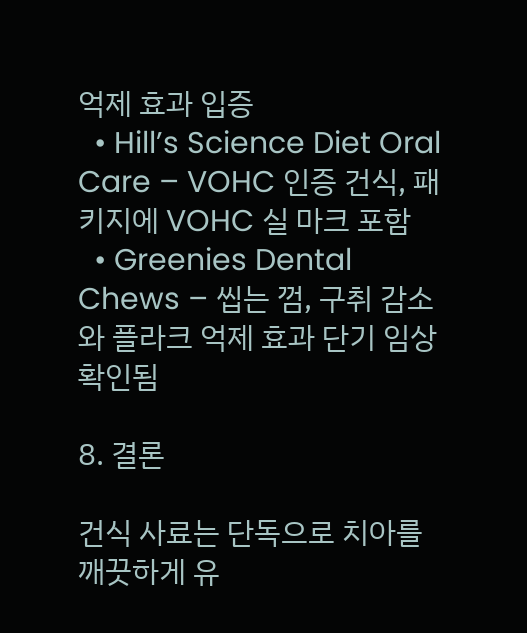억제 효과 입증
  • Hill’s Science Diet Oral Care – VOHC 인증 건식, 패키지에 VOHC 실 마크 포함
  • Greenies Dental Chews – 씹는 껌, 구취 감소와 플라크 억제 효과 단기 임상 확인됨

8. 결론

건식 사료는 단독으로 치아를 깨끗하게 유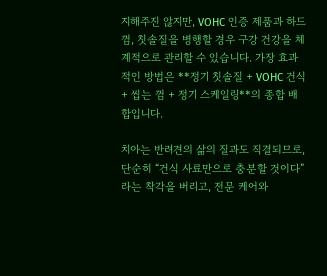지해주진 않지만, VOHC 인증 제품과 하드껌, 칫솔질을 병행할 경우 구강 건강을 체계적으로 관리할 수 있습니다. 가장 효과적인 방법은 **정기 칫솔질 + VOHC 건식 + 씹는 껌 + 정기 스케일링**의 종합 배합입니다.

치아는 반려견의 삶의 질과도 직결되므로, 단순히 “건식 사료만으로 충분할 것이다”라는 착각을 버리고, 전문 케어와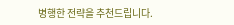병행한 전략을 추천드립니다.